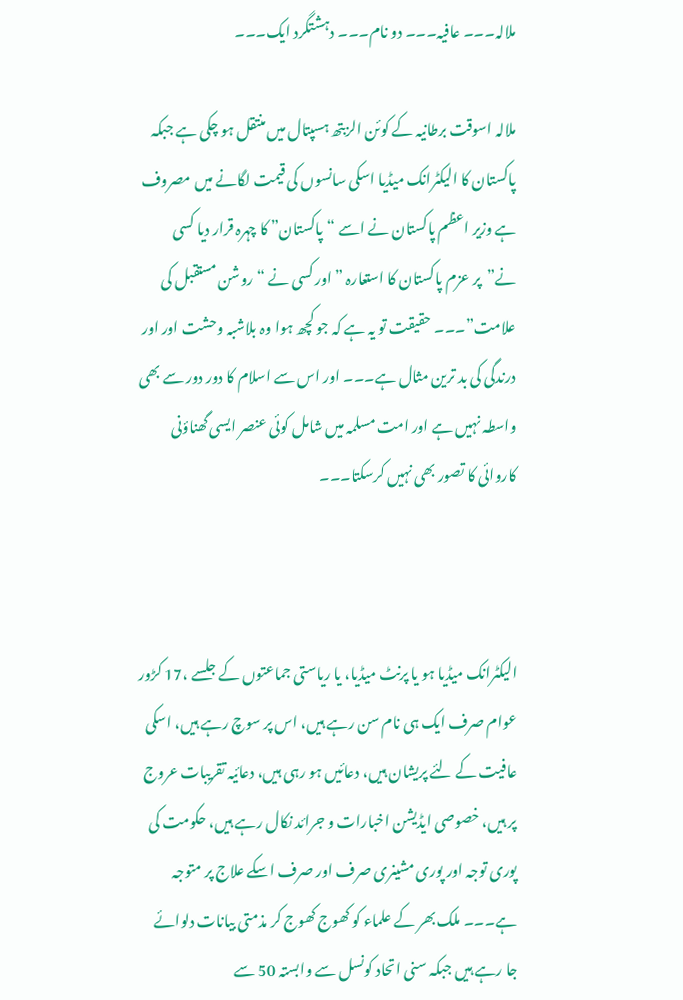ملالہ۔۔۔ عافیہ۔۔۔ دو نام۔۔۔ دہشتگرد ایک۔۔۔

ملالہ اسوقت برطانیہ کے کوئن الزبتھ ہسپتال میں منتقل ہو چکی ہے جبکہ پاکستان کا الیکٹرانک میڈیا اسکی سانسوں کی قیمت لگانے میں مصروف ہے وزیر اعظم پاکستان نے اسے “پاکستان” کا چہرہ قرار دیا کسی نے”پر عزم پاکستان کا استعارہ ” اور کسی نے “روشن مستقبل کی علامت”۔۔۔ حقیقت تو یہ ہے کہ جو کچھ ہوا وہ بلاشبہ وحشت اور اور درندگی کی بد ترین مثال ہے۔۔۔ اور اس سے اسلام کا دور دور سے بھی واسطہ نہیں ہے اور امت مسلمہ میں شامل کوئی عنصر ایسی گھناؤنی کاروائی کا تصور بھی نہیں کرسکتا۔۔۔



الیکٹرانک میڈیا ہو یا پرنٹ میڈیا، یا ریاستی جماعتوں کے جلسے ،17 کڑور عوام صرف ایک ہی نام سن رہے ہیں، اس پر سوچ رہے ہیں، اسکی عافیت کے لئے پریشان ہیں، دعائیں ہو رہی ہیں، دعائیہ تقریبات عروج پر ہیں، خصوصی ایڈیشن اخبارات و جرائد نکال رہے ہیں‌، حکومت کی پوری توجہ اور پوری مشینری صرف اور صرف اسکے علاج پر متوجہ ہے۔۔۔ ملک بھر کے علماء کو کھوج کھوج کر مذمتی بیانات دلوائے جا رہے ہیں جبکہ سنی اتحاد کونسل سے وابستہ 50 سے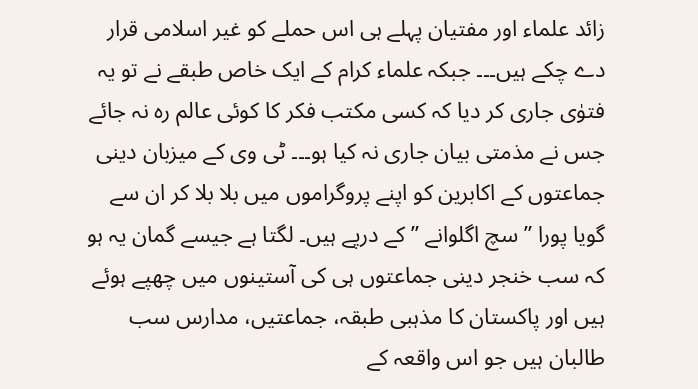زائد علماء اور مفتیان پہلے ہی اس حملے کو غیر اسلامی قرار دے چکے ہیں۔۔۔ جبکہ علماء کرام کے ایک خاص طبقے نے تو یہ فتوٰی جاری کر دیا کہ کسی مکتب فکر کا کوئی عالم رہ نہ جائے جس نے مذمتی بیان جاری نہ کیا ہو۔۔۔ ٹی وی کے میزبان دینی جماعتوں کے اکابرین کو اپنے پروگراموں میں بلا بلا کر ان سے گویا پورا ” سچ اگلوانے ” کے درپے ہیں۔ لگتا ہے جیسے گمان یہ ہو کہ سب خنجر دینی جماعتوں ہی کی آستینوں میں چھپے ہوئے ہیں اور پاکستان کا مذہبی طبقہ، جماعتیں، مدارس سب طالبان ہیں جو اس واقعہ کے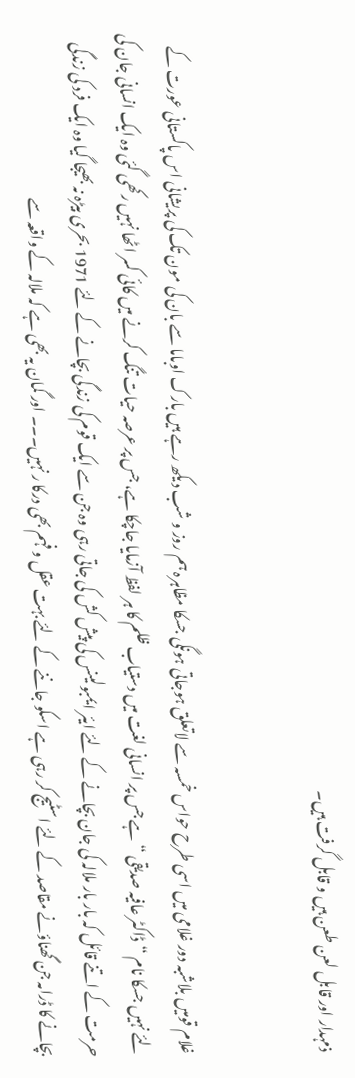ذمہدار اور قابل لعن طعن ہیں و قابل گرفت ہیں۔


غلام قومیں بلاشبہ دور غلامی میں اسی طرح حواس خمسہ سے لاتعلق ہوجاتی ہونگی جسکا مظاہرہ ہم روز و شب دیکھ رہے ہیں بارک اوباما سے بان کی مون تک کی پریشانی اس پاکستانی عورت کے لئے نہیں جسکا نام “ڈاکٹر عافیہ صدیقی “ہے جس پر انسانی لغت میں دستیاب ظلم کا ہر لفظ آزمایا جاچکا ہے، جس پر عرصہ حیات تنگ کرنے میں کائی کسر اٹھا نہیں رکھی گئی وہ ایک انسانی جان کی حرمت کے اتنے قائل کہ بار بار ملالہ کی جان بچانے کے لئے ایئر ایمبولینس کی پیش کش کی جاتی رہی وہ جن سے ایک قوم کی زندگی بچانے کے لئے 1971 بحری بیڑہ نہ بھیجا گیا وہ ایک فرد کی زندگی بچانے کا ڈرامہ جن گھناؤنے مقاصد کے لئے اسٹیج کر رہی ہے اسکو جاننے کے لئے بہت عقل وفہم بھی درکا ر نہیں۔۔۔ اور گمان یہ بھی ہے کہ ملالہ کے واقعہ سے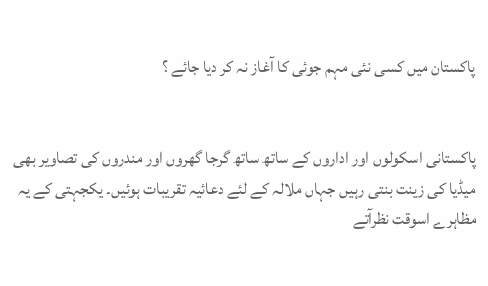پاکستان میں کسی نئی مہم جوئی کا آغاز نہ کر دیا جائے ؟


پاکستانی اسکولوں اور اداروں کے ساتھ ساتھ گرجا گھروں اور مندروں کی تصاویر بھی میڈیا کی زینت بنتی رہیں جہاں ملالہ کے لئے دعائیہ تقریبات ہوئیں۔ یکجہتی کے یہ مظاہرے اسوقت نظرآتے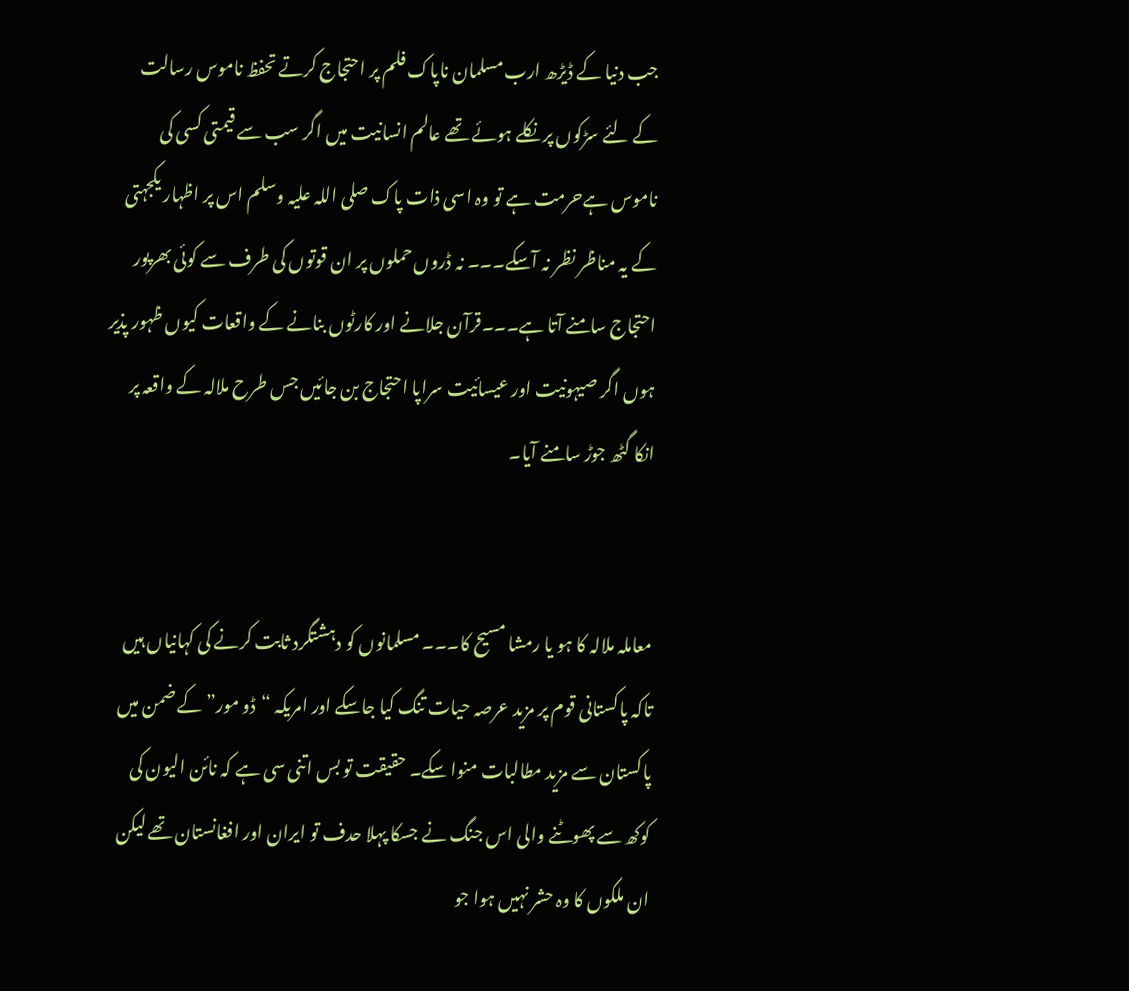جب دنیا کے ڈیڑھ ارب مسلمان ناپاک فلم پر احتجاج کرتے تحفظ ناموس رسالت کے لئے سڑکوں پر نکلے ہوئے تھے عالم انسانیت میں اگر سب سے قیمتی کسی کی ناموس ہےحرمت ہے تو وہ اسی ذات پاک صلی اللہ علیہ وسلم اس پر اظہار یکجہتی کے یہ مناظر نظر نہ آسکے۔۔۔ نہ ڈروں حملوں پر ان قوتوں کی طرف سے کوئی بھرپور احتجاج سامنے آتا ہے۔۔۔قرآن جلانے اور کارٹوں بنانے کے واقعات کیوں ظہور پذیر ہوں اگر صیہونیت اور عیسائیت سراپا احتجاج بن جائیں جس طرح ملالہ کے واقعہ پر انکا گٹھ جوڑ سامنے آیا۔


معاملہ ملالہ کا ہو یا رمشا مسیح کا۔۔۔ مسلمانوں کو دہشتگرد ثابت کرنے کی کہانیاں ہیں‌ تاکہ پاکستانی قوم پر مزید عرصہ حیات تنگ کیا جاسکے اور امریکہ “ڈو مور” کے ضمن میں پاکستان سے مزید مطالبات منوا سکے۔ حقیقت تو بس اتنی سی ہے کہ نائن الیون کی کوکھ سے پھوٹنے والی اس جنگ نے جسکا پہلا حدف تو ایران اور افغانستان تھے لیکن ان ملکوں کا وہ حشر نہیں ہوا جو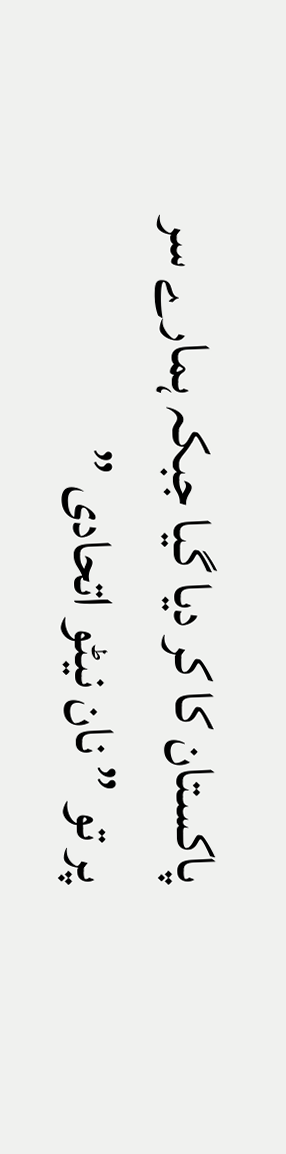پاکستان کا کر دیا گیا جبکہ ہمارے سر پر تو ” نان نیٹو اتحادی ”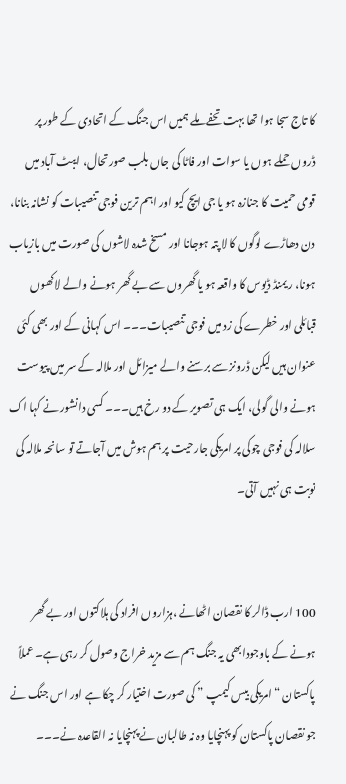کا تاج سجا ہوا تھا بہت تحفے ملے ہمیں اس جنگ کے اتحادی کے طور پر ڈروں حملے ہوں یا سوات اور فاٹا کی جاں بلب صورتحال، ایبٹ آباد میں قومی حمیت کا جنازہ ہو یا جی ایچ کیو اور اہم ترین فوجی تنصیبات کو نشانہ بنانا، دن دھاڑے لوگوں کا لا پتہ ہوجانا اور مسخ شدہ لاشوں کی صورت میں بازیاب ہونا، ریمنڈ ڈیوس کا واقعہ ہو یا گھروں سے بے گھر ہونے والے لاکھوں قبائلی اور خطرے کی زد میں فوجی تنصیبات۔۔۔ اس کہانی کے اور بھی کئی عنوان ہیں لیکن ڈرونز سے برسنے والے میزائل اور ملالہ کے سر میں پیوست ہونے والی گولی، ایک ہی تصویر کے دو رخ ہیں۔۔۔ کسی دانشور نے کہا اک سلالہ کی فوجی چوکی پر امریکی جارحیت پر ہم ہوش میں آجاتے تو سانحہ ملالہ کی نوبت ہی نہیں آتی۔


100 ارب ڈالر کا نقصان اٹھانے ،ہزاروں افراد کی ہلاکتوں اور بے گھر ہونے کے باوجودابھی یہ جنگ ہم سے مزید خراج وصول کر رہی ہے۔ عملاً پاکستان “امریکی بیس کیمپ ” کی صورت اختیار کر چکا ہے اور اس جنگ نے جو نقصان پاکستان کو پہنچایا وہ نہ طالبان نے پہنچایا نہ القاعدہ نے۔۔۔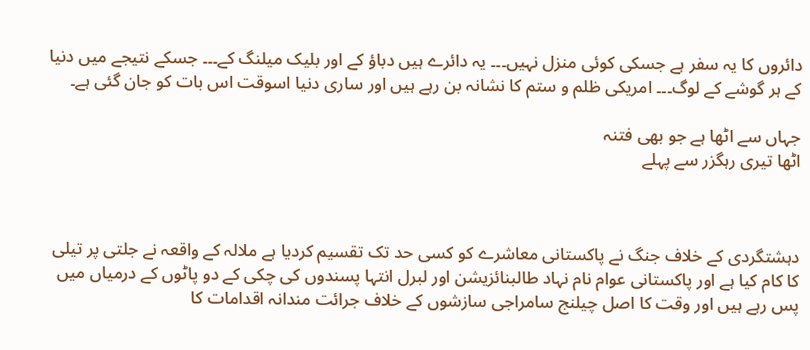دائروں کا یہ سفر ہے جسکی کوئی منزل نہیں۔۔۔ یہ دائرے ہیں دباؤ کے اور بلیک میلنگ کے۔۔۔ جسکے نتیجے میں‌ دنیا کے ہر گوشے کے لوگ۔۔۔ امریکی ظلم و ستم کا نشانہ بن رہے ہیں اور ساری دنیا اسوقت اس بات کو جان گئی ہے۔

جہاں سے اٹھا ہے جو بھی فتنہ
اٹھا تیری رہگزر سے پہلے



دہشتگردی کے خلاف جنگ نے پاکستانی معاشرے کو کسی حد تک تقسیم کردیا ہے ملالہ کے واقعہ نے جلتی پر تیلی کا کام کیا ہے اور پاکستانی عوام نام نہاد طالبنائزیشن اور لبرل انتہا پسندوں کی چکی کے دو پاٹوں کے درمیاں میں پس رہے ہیں اور وقت کا اصل چیلنج سامراجی سازشوں کے خلاف جرائت مندانہ اقدامات کا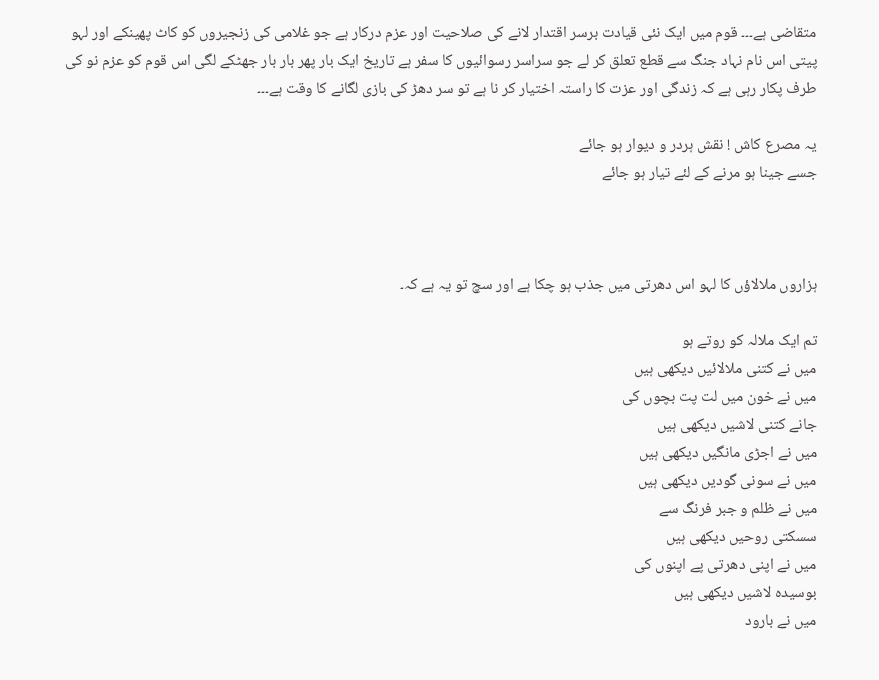متقاضی ہے۔۔۔ قوم میں ایک نئی قیادت برسر اقتدار لانے کی صلاحیت اور عزم درکار ہے جو غلامی کی زنجیروں کو کاٹ پھینکے اور لہو پیتی اس نام نہاد جنگ سے قطع تعلق کر لے جو سراسر رسوائیوں کا سفر ہے تاریخ ایک بار پھر بار بار جھٹکے لگی اس قوم کو عزم نو کی طرف پکار رہی ہے کہ زندگی اور عزت کا راستہ اختیار کر نا ہے تو سر دھڑ کی بازی لگانے کا وقت ہے۔۔۔

یہ مصرع کاش ! نقش ہردر و دیوار ہو جائے
جسے جینا ہو مرنے کے لئے تیار ہو جائے



ہزاروں ملالاؤں کا لہو اس دھرتی میں جذب ہو چکا ہے اور سچ تو یہ ہے کہ۔

تم ایک ملالہ کو روتے ہو
میں نے کتنی ملالائیں دیکھی ہیں
میں نے خون میں لت پت بچوں کی
جانے کتنی لاشیں دیکھی ہیں
میں نے اجڑی مانگیں دیکھی ہیں
میں نے سونی گودیں دیکھی ہیں
میں نے ظلم و جبر فرنگ سے
سسکتی روحیں دیکھی ہیں
میں نے اپنی دھرتی پے اپنوں کی
بوسیدہ لاشیں دیکھی ہیں
میں نے بارود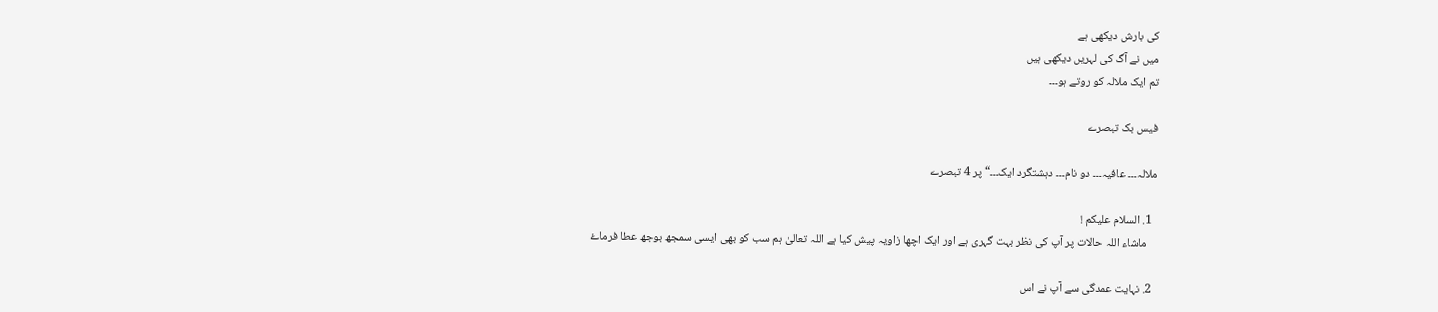کی بارش دیکھی ہے
میں نے آگ کی لہریں دیکھی ہیں‌
تم ایک ملالہ کو روتے ہو۔۔۔

فیس بک تبصرے

ملالہ۔۔۔ عافیہ۔۔۔ دو نام۔۔۔ دہشتگرد ایک۔۔۔“ پر 4 تبصرے

  1. السلام علیکم !
    ماشاء اللہ حالات پر آپ کی نظر بہت گہری ہے اور ایک اچھا زاویہ پیش کیا ہے اللہ تعالیٰ ہم سب کو بھی ایسی سمجھ بوجھ عطا فرماۓ

  2. نہایت عمدگی سے آپ نے اس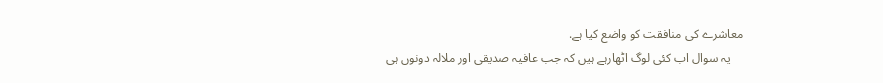معاشرے کی منافقت کو واضع کیا ہے.
    یہ سوال اب کئی لوگ اٹھارہے ہیں کہ جب عافیہ صدیقی اور ملالہ دونوں ہی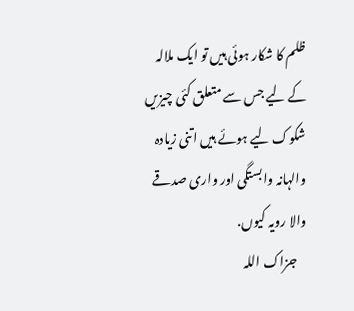ظلم کا شکار ہوئی ہیں تو ایک ملالہ کے لیے جس سے متعلق کئی چیزیں شکوک لیے ہوئے ہیں اتنی زیادہ والہانہ وابستگی اور واری صدقے والا رویہ کیوں.
    جزاک اللہ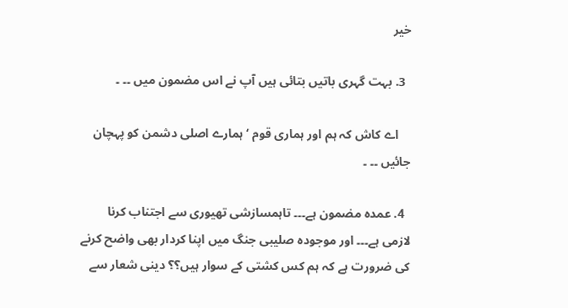خیر

  3. بہت گہری باتیں بتائی ہیں آپ نے اس مضمون میں ۔۔ ۔

    اے کاش کہ ہم اور ہماری قوم ‘ ہمارے اصلی دشمن کو پہچان جائیں ۔۔ ۔

  4. عمدہ مضمون ہے۔۔۔ تاہمسازشی تھیوری سے اجتناب کرنا لازمی ہے۔۔۔ اور موجودہ صلیبی جنگ میں اپنا کردار بھی واضح کرنے کی ضرورت ہے کہ ہم کس کشتی کے سوار ہیں؟؟ دینی شعار سے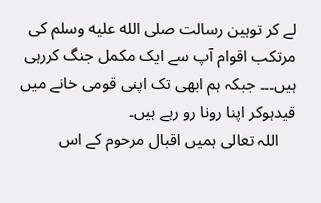لے کر توہین رسالت صلى الله عليه وسلم کی مرتکب اقوام آپ سے ایک مکمل جنگ کررہی ہیں۔۔۔ جبکہ ہم ابھی تک اپنی قومی خانے میں قیدہوکر اپنا رونا رو رہے ہیں۔
    اللہ تعالی ہمیں اقبال مرحوم کے اس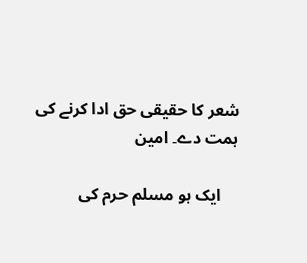شعر کا حقیقی حق ادا کرنے کی ہمت دے۔ امین

    ایک ہو مسلم حرم کی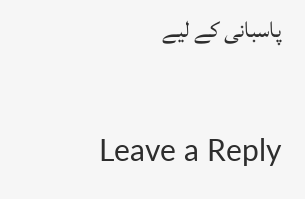پاسبانی کے لیے

Leave a Reply